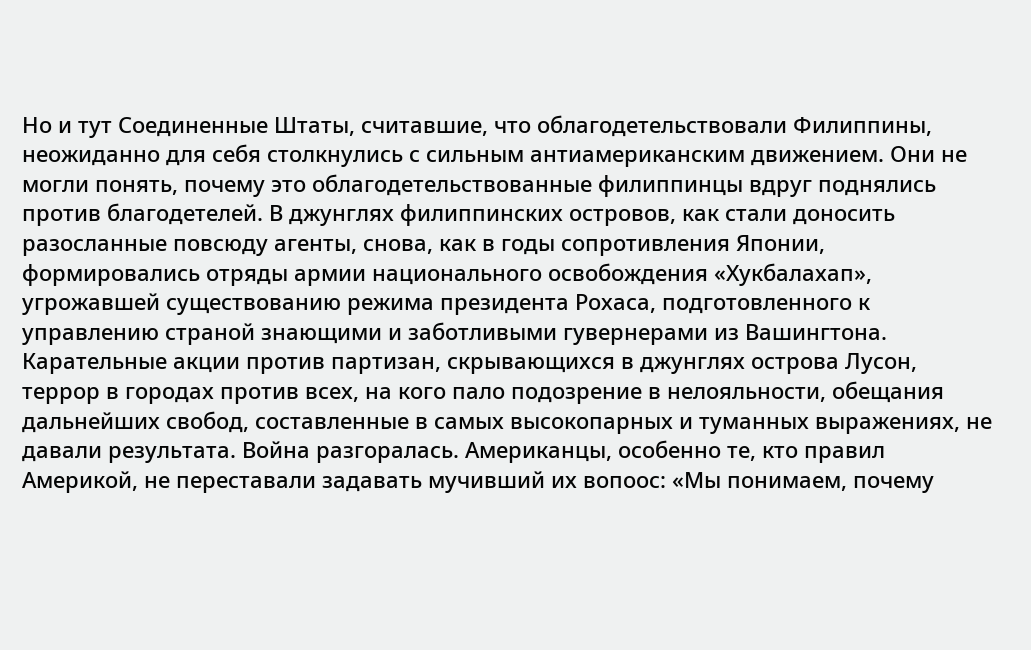Но и тут Соединенные Штаты, считавшие, что облагодетельствовали Филиппины, неожиданно для себя столкнулись с сильным антиамериканским движением. Они не могли понять, почему это облагодетельствованные филиппинцы вдруг поднялись против благодетелей. В джунглях филиппинских островов, как стали доносить разосланные повсюду агенты, снова, как в годы сопротивления Японии, формировались отряды армии национального освобождения «Хукбалахап», угрожавшей существованию режима президента Рохаса, подготовленного к управлению страной знающими и заботливыми гувернерами из Вашингтона. Карательные акции против партизан, скрывающихся в джунглях острова Лусон, террор в городах против всех, на кого пало подозрение в нелояльности, обещания дальнейших свобод, составленные в самых высокопарных и туманных выражениях, не давали результата. Война разгоралась. Американцы, особенно те, кто правил Америкой, не переставали задавать мучивший их вопоос: «Мы понимаем, почему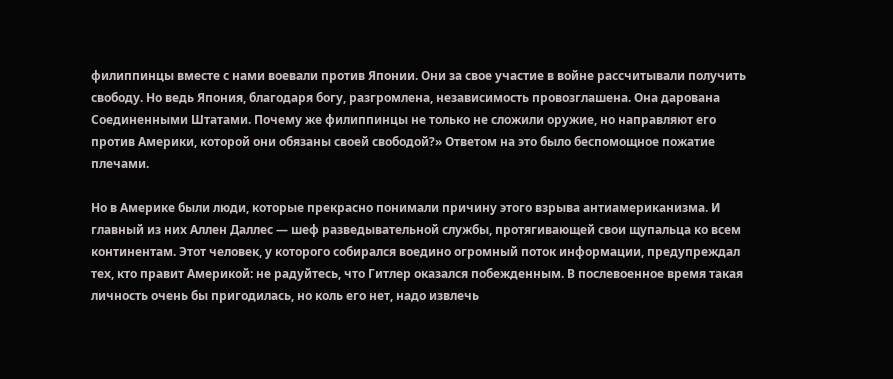филиппинцы вместе с нами воевали против Японии. Они за свое участие в войне рассчитывали получить свободу. Но ведь Япония, благодаря богу, разгромлена, независимость провозглашена. Она дарована Соединенными Штатами. Почему же филиппинцы не только не сложили оружие, но направляют его против Америки, которой они обязаны своей свободой?» Ответом на это было беспомощное пожатие плечами.

Но в Америке были люди, которые прекрасно понимали причину этого взрыва антиамериканизма. И главный из них Аллен Даллес — шеф разведывательной службы, протягивающей свои щупальца ко всем континентам. Этот человек, у которого собирался воедино огромный поток информации, предупреждал тех, кто правит Америкой: не радуйтесь, что Гитлер оказался побежденным. В послевоенное время такая личность очень бы пригодилась, но коль его нет, надо извлечь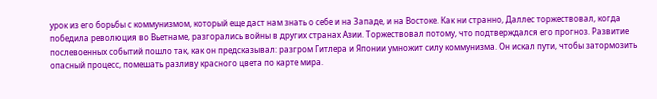урок из его борьбы с коммунизмом, который еще даст нам знать о себе и на Западе, и на Востоке. Как ни странно, Даллес торжествовал, когда победила революция во Вьетнаме, разгорались войны в других странах Азии. Торжествовал потому, что подтверждался его прогноз. Развитие послевоенных событий пошло так, как он предсказывал: разгром Гитлера и Японии умножит силу коммунизма. Он искал пути, чтобы затормозить опасный процесс, помешать разливу красного цвета по карте мира.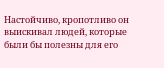Настойчиво, кропотливо он выискивал людей, которые были бы полезны для его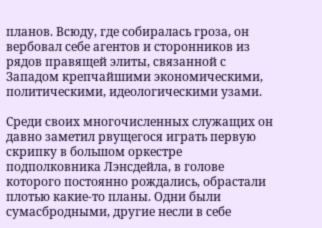планов. Всюду, где собиралась гроза, он вербовал себе агентов и сторонников из рядов правящей элиты, связанной с Западом крепчайшими экономическими, политическими, идеологическими узами.

Среди своих многочисленных служащих он давно заметил рвущегося играть первую скрипку в большом оркестре подполковника Лэнсдейла, в голове которого постоянно рождались, обрастали плотью какие-то планы. Одни были сумасбродными, другие несли в себе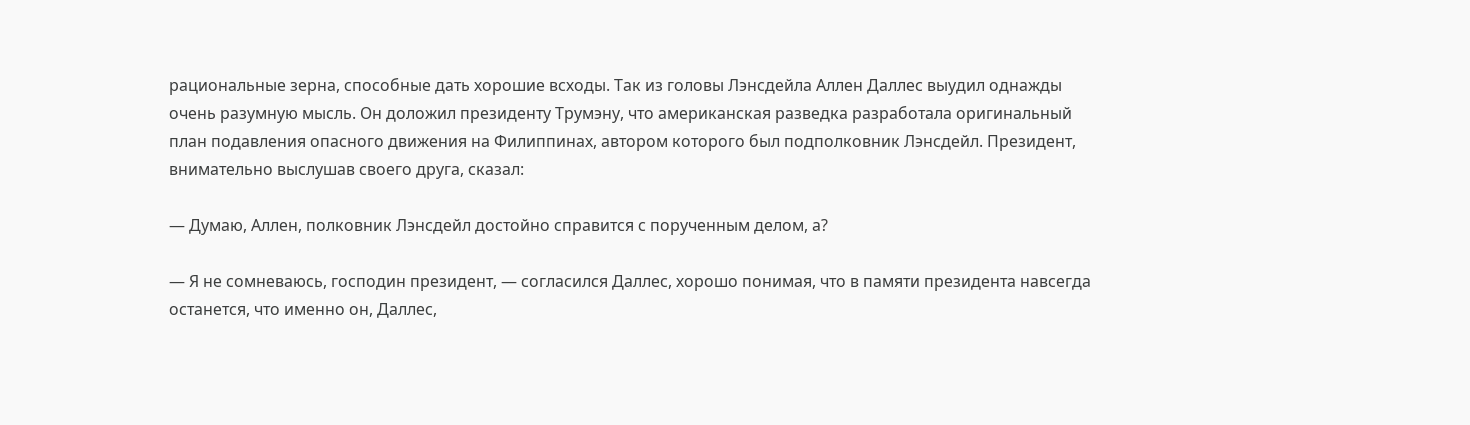рациональные зерна, способные дать хорошие всходы. Так из головы Лэнсдейла Аллен Даллес выудил однажды очень разумную мысль. Он доложил президенту Трумэну, что американская разведка разработала оригинальный план подавления опасного движения на Филиппинах, автором которого был подполковник Лэнсдейл. Президент, внимательно выслушав своего друга, сказал:

— Думаю, Аллен, полковник Лэнсдейл достойно справится с порученным делом, а?

— Я не сомневаюсь, господин президент, — согласился Даллес, хорошо понимая, что в памяти президента навсегда останется, что именно он, Даллес,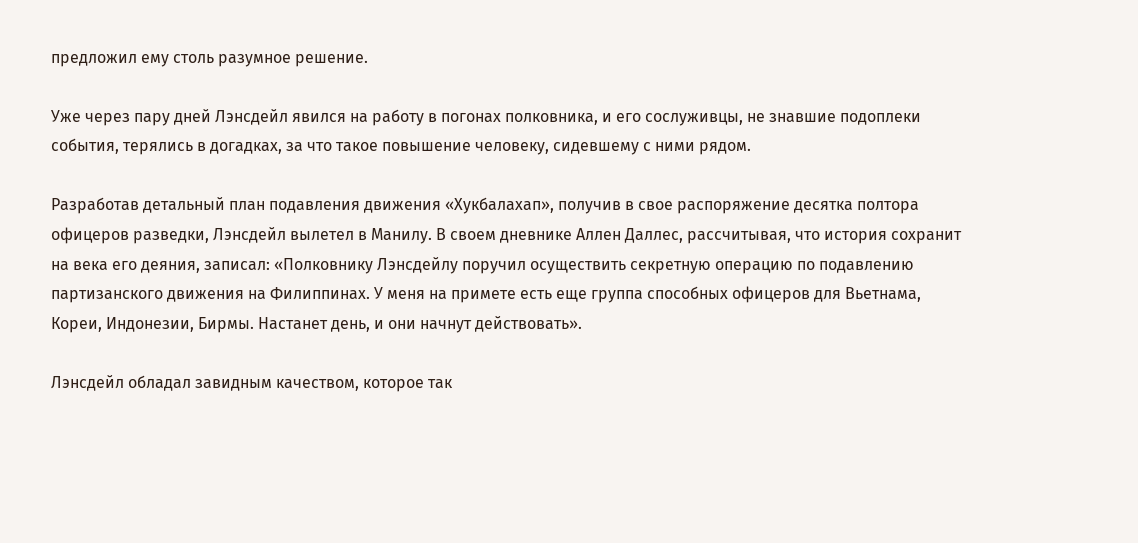предложил ему столь разумное решение.

Уже через пару дней Лэнсдейл явился на работу в погонах полковника, и его сослуживцы, не знавшие подоплеки события, терялись в догадках, за что такое повышение человеку, сидевшему с ними рядом.

Разработав детальный план подавления движения «Хукбалахап», получив в свое распоряжение десятка полтора офицеров разведки, Лэнсдейл вылетел в Манилу. В своем дневнике Аллен Даллес, рассчитывая, что история сохранит на века его деяния, записал: «Полковнику Лэнсдейлу поручил осуществить секретную операцию по подавлению партизанского движения на Филиппинах. У меня на примете есть еще группа способных офицеров для Вьетнама, Кореи, Индонезии, Бирмы. Настанет день, и они начнут действовать».

Лэнсдейл обладал завидным качеством, которое так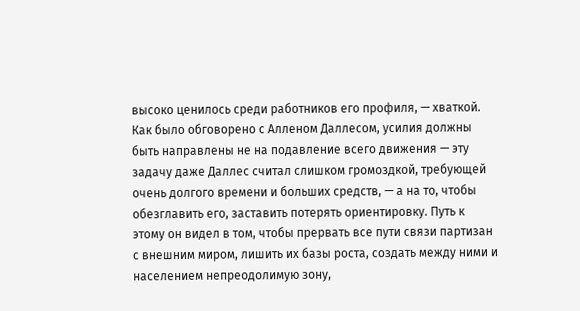высоко ценилось среди работников его профиля, — хваткой. Как было обговорено с Алленом Даллесом, усилия должны быть направлены не на подавление всего движения — эту задачу даже Даллес считал слишком громоздкой, требующей очень долгого времени и больших средств, — а на то, чтобы обезглавить его, заставить потерять ориентировку. Путь к этому он видел в том, чтобы прервать все пути связи партизан с внешним миром, лишить их базы роста, создать между ними и населением непреодолимую зону,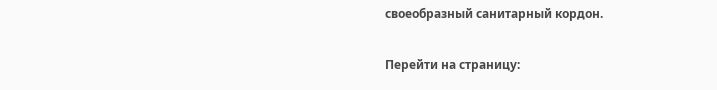своеобразный санитарный кордон.

Перейти на страницу: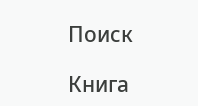Поиск

Книга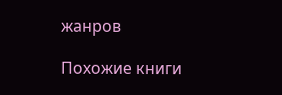жанров

Похожие книги